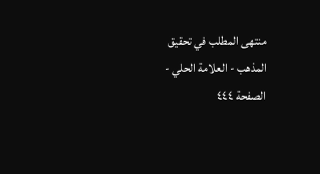منتهى المطلب في تحقيق المذهب - العلامة الحلي - الصفحة ٤٤٤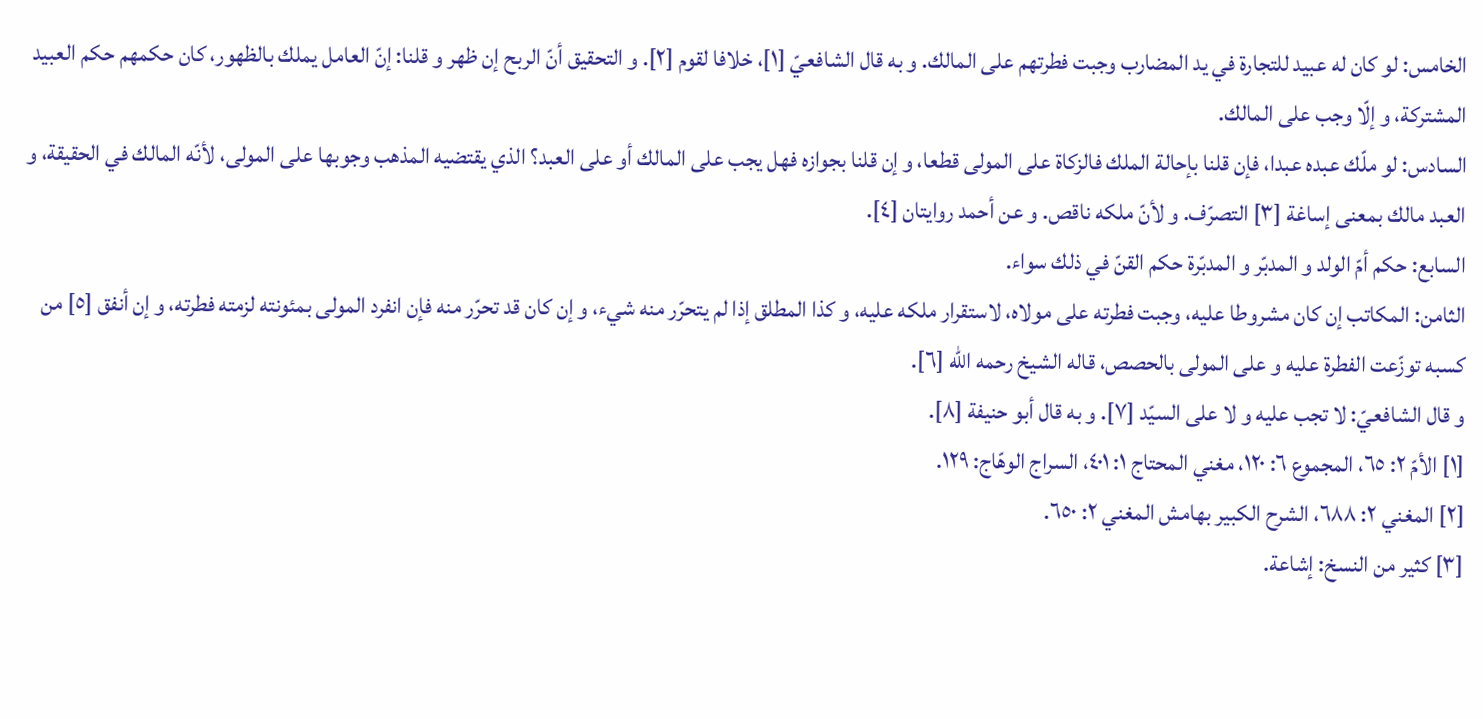الخامس: لو كان له عبيد للتجارة في يد المضارب وجبت فطرتهم على المالك. و به قال الشافعيّ [١]، خلافا لقوم [٢]. و التحقيق أنّ الربح إن ظهر و قلنا: إنّ العامل يملك بالظهور، كان حكمهم حكم العبيد المشتركة، و إلّا وجب على المالك.
السادس: لو ملّك عبده عبدا، فإن قلنا بإحالة الملك فالزكاة على المولى قطعا، و إن قلنا بجوازه فهل يجب على المالك أو على العبد؟ الذي يقتضيه المذهب وجوبها على المولى، لأنّه المالك في الحقيقة، و العبد مالك بمعنى إساغة [٣] التصرّف. و لأنّ ملكه ناقص. و عن أحمد روايتان [٤].
السابع: حكم أمّ الولد و المدبّر و المدبّرة حكم القنّ في ذلك سواء.
الثامن: المكاتب إن كان مشروطا عليه، وجبت فطرته على مولاه، لاستقرار ملكه عليه، و كذا المطلق إذا لم يتحرّر منه شيء، و إن كان قد تحرّر منه فإن انفرد المولى بمئونته لزمته فطرته، و إن أنفق [٥] من كسبه توزّعت الفطرة عليه و على المولى بالحصص، قاله الشيخ رحمه اللّه [٦].
و قال الشافعيّ: لا تجب عليه و لا على السيّد [٧]. و به قال أبو حنيفة [٨].
[١] الأمّ ٢: ٦٥، المجموع ٦: ١٢٠، مغني المحتاج ١: ٤٠١، السراج الوهّاج: ١٢٩.
[٢] المغني ٢: ٦٨٨، الشرح الكبير بهامش المغني ٢: ٦٥٠.
[٣] كثير من النسخ: إشاعة.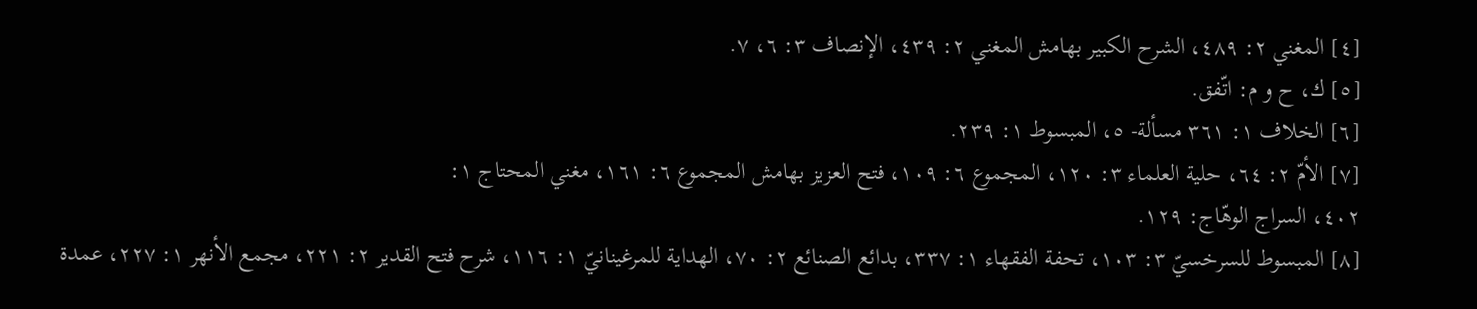[٤] المغني ٢: ٤٨٩، الشرح الكبير بهامش المغني ٢: ٤٣٩، الإنصاف ٣: ٦، ٧.
[٥] ك، ح و م: اتّفق.
[٦] الخلاف ١: ٣٦١ مسألة- ٥، المبسوط ١: ٢٣٩.
[٧] الأمّ ٢: ٦٤، حلية العلماء ٣: ١٢٠، المجموع ٦: ١٠٩، فتح العزيز بهامش المجموع ٦: ١٦١، مغني المحتاج ١:
٤٠٢، السراج الوهّاج: ١٢٩.
[٨] المبسوط للسرخسيّ ٣: ١٠٣، تحفة الفقهاء ١: ٣٣٧، بدائع الصنائع ٢: ٧٠، الهداية للمرغينانيّ ١: ١١٦، شرح فتح القدير ٢: ٢٢١، مجمع الأنهر ١: ٢٢٧، عمدة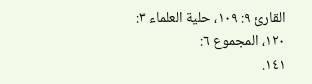القارئ ٩: ١٠٩، حلية العلماء ٣: ١٢٠، المجموع ٦:
١٤١.